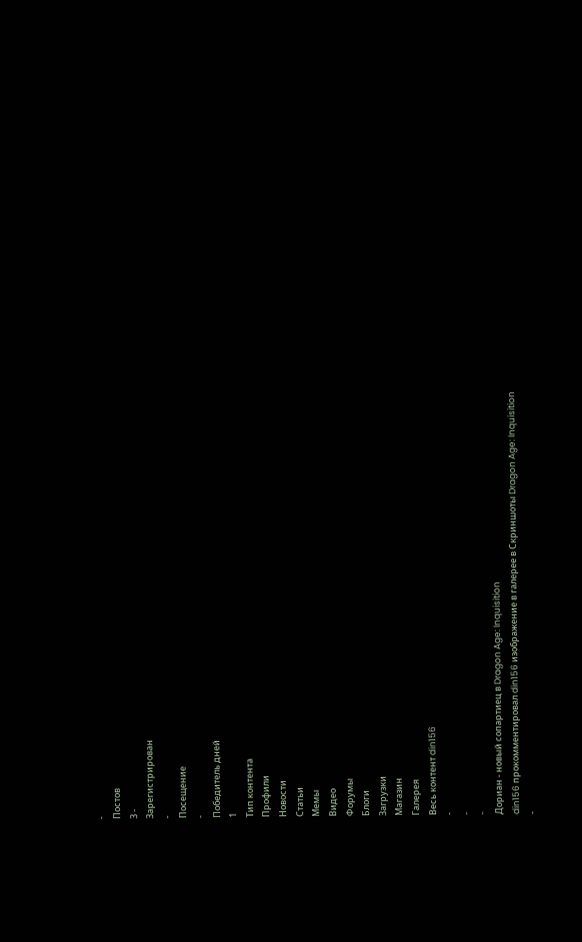-
Постов
3 -
Зарегистрирован
-
Посещение
-
Победитель дней
1
Тип контента
Профили
Новости
Статьи
Мемы
Видео
Форумы
Блоги
Загрузки
Магазин
Галерея
Весь контент din156
-
-
-
Дориан - новый сопартиец в Dragon Age: Inquisition
din156 прокомментировал din156 изображение в галерее в Скриншоты Dragon Age: Inquisition
-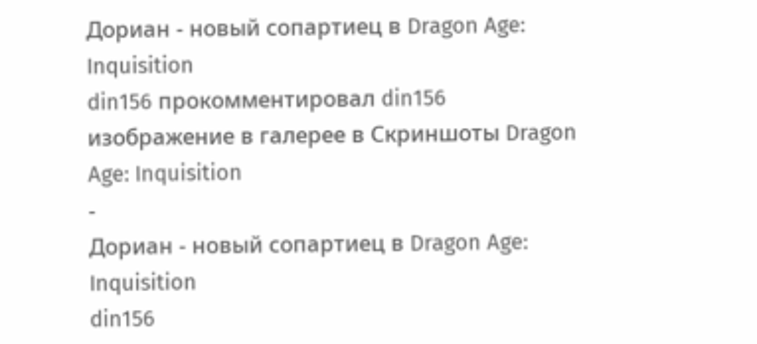Дориан - новый сопартиец в Dragon Age: Inquisition
din156 прокомментировал din156 изображение в галерее в Скриншоты Dragon Age: Inquisition
-
Дориан - новый сопартиец в Dragon Age: Inquisition
din156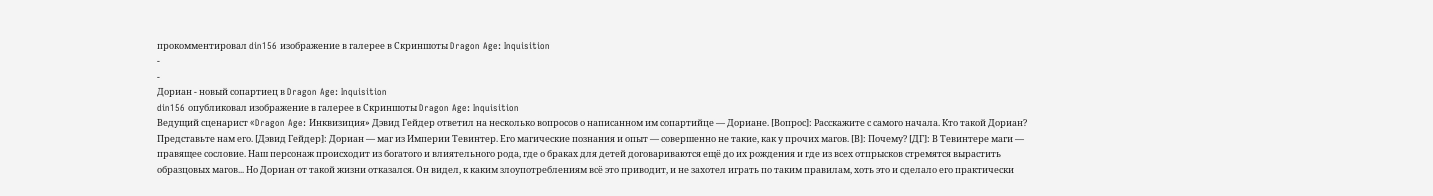прокомментировал din156 изображение в галерее в Скриншоты Dragon Age: Inquisition
-
-
Дориан - новый сопартиец в Dragon Age: Inquisition
din156 опубликовал изображение в галерее в Скриншоты Dragon Age: Inquisition
Ведущий сценарист «Dragon Age: Инквизиция» Дэвид Гейдер ответил на несколько вопросов о написанном им сопартийце — Дориане. [Вопрос]: Расскажите с самого начала. Кто такой Дориан? Представьте нам его. [Дэвид Гейдер]: Дориан — маг из Империи Тевинтер. Его магические познания и опыт — совершенно не такие, как у прочих магов. [В]: Почему? [ДГ]: В Тевинтере маги — правящее сословие. Наш персонаж происходит из богатого и влиятельного рода, где о браках для детей договариваются ещё до их рождения и где из всех отпрысков стремятся вырастить образцовых магов... Но Дориан от такой жизни отказался. Он видел, к каким злоупотреблениям всё это приводит, и не захотел играть по таким правилам, хоть это и сделало его практически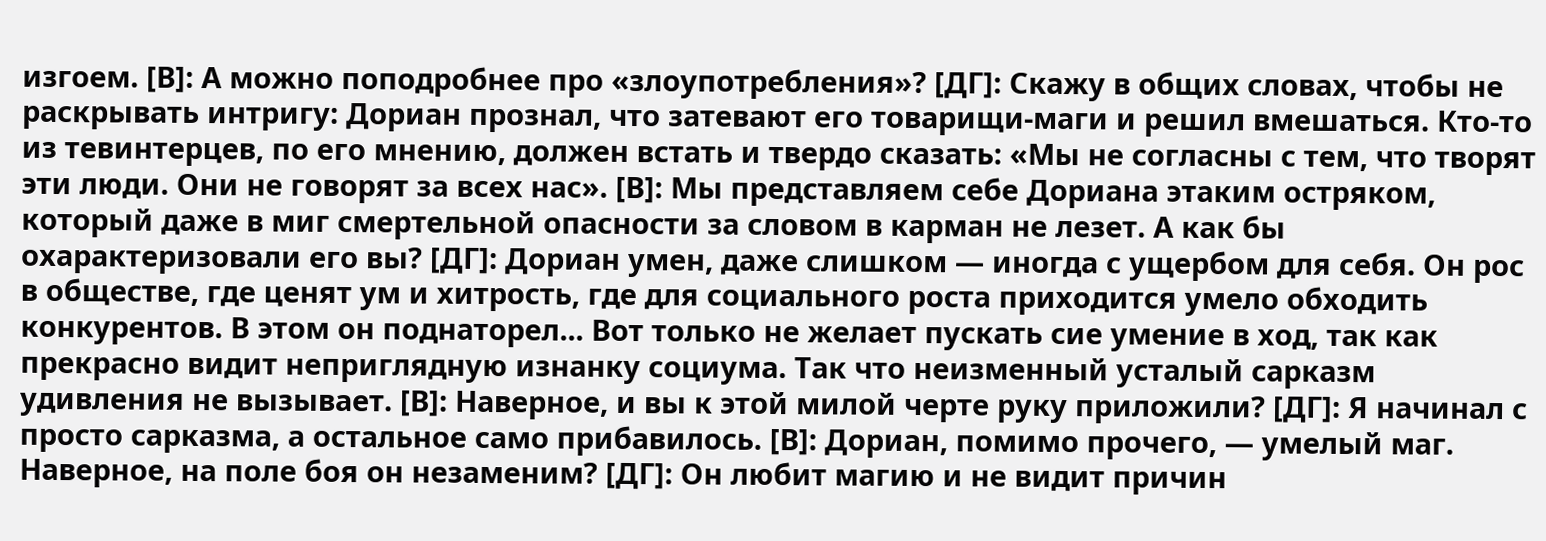изгоем. [В]: А можно поподробнее про «злоупотребления»? [ДГ]: Скажу в общих словах, чтобы не раскрывать интригу: Дориан прознал, что затевают его товарищи-маги и решил вмешаться. Кто-то из тевинтерцев, по его мнению, должен встать и твердо сказать: «Мы не согласны с тем, что творят эти люди. Они не говорят за всех нас». [В]: Мы представляем себе Дориана этаким остряком, который даже в миг смертельной опасности за словом в карман не лезет. А как бы охарактеризовали его вы? [ДГ]: Дориан умен, даже слишком — иногда с ущербом для себя. Он рос в обществе, где ценят ум и хитрость, где для социального роста приходится умело обходить конкурентов. В этом он поднаторел... Вот только не желает пускать сие умение в ход, так как прекрасно видит неприглядную изнанку социума. Так что неизменный усталый сарказм удивления не вызывает. [В]: Наверное, и вы к этой милой черте руку приложили? [ДГ]: Я начинал с просто сарказма, а остальное само прибавилось. [В]: Дориан, помимо прочего, — умелый маг. Наверное, на поле боя он незаменим? [ДГ]: Он любит магию и не видит причин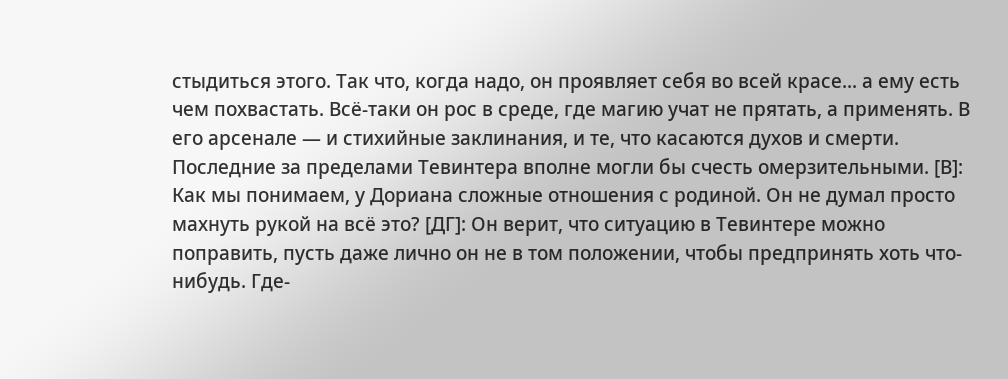стыдиться этого. Так что, когда надо, он проявляет себя во всей красе... а ему есть чем похвастать. Всё-таки он рос в среде, где магию учат не прятать, а применять. В его арсенале — и стихийные заклинания, и те, что касаются духов и смерти. Последние за пределами Тевинтера вполне могли бы счесть омерзительными. [В]: Как мы понимаем, у Дориана сложные отношения с родиной. Он не думал просто махнуть рукой на всё это? [ДГ]: Он верит, что ситуацию в Тевинтере можно поправить, пусть даже лично он не в том положении, чтобы предпринять хоть что-нибудь. Где-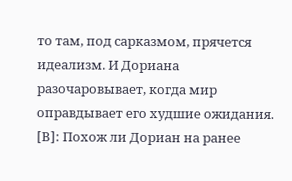то там, под сарказмом, прячется идеализм. И Дориана разочаровывает, когда мир оправдывает его худшие ожидания. [В]: Похож ли Дориан на ранее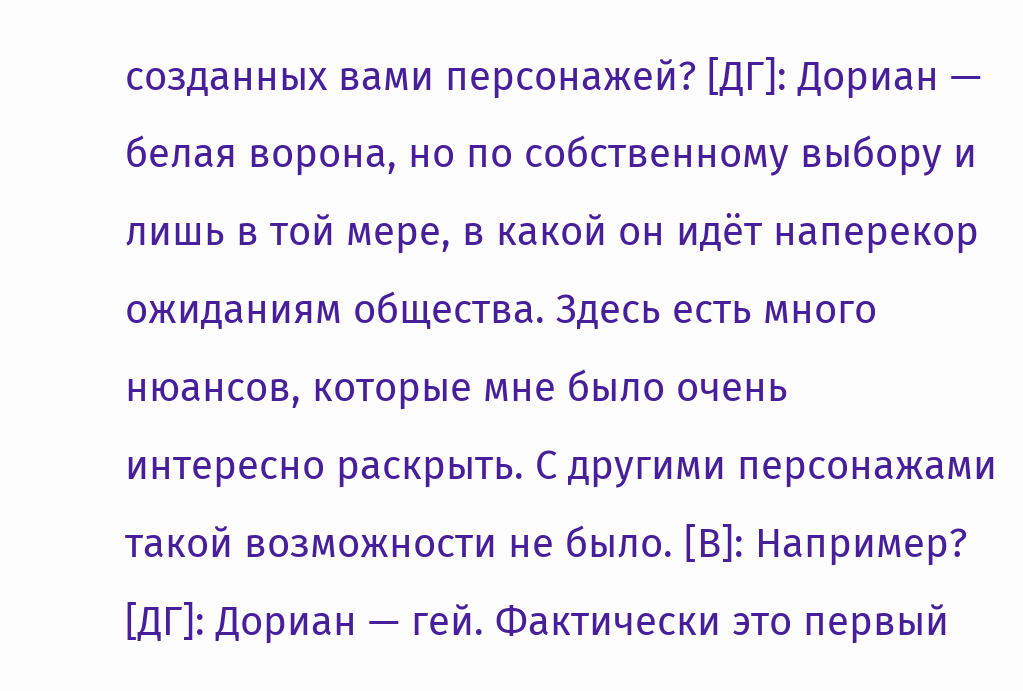созданных вами персонажей? [ДГ]: Дориан — белая ворона, но по собственному выбору и лишь в той мере, в какой он идёт наперекор ожиданиям общества. Здесь есть много нюансов, которые мне было очень интересно раскрыть. С другими персонажами такой возможности не было. [В]: Например? [ДГ]: Дориан — гей. Фактически это первый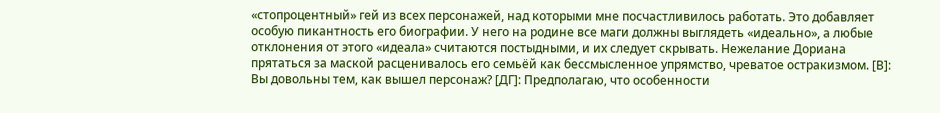«стопроцентный» гей из всех персонажей, над которыми мне посчастливилось работать. Это добавляет особую пикантность его биографии. У него на родине все маги должны выглядеть «идеально», а любые отклонения от этого «идеала» считаются постыдными, и их следует скрывать. Нежелание Дориана прятаться за маской расценивалось его семьёй как бессмысленное упрямство, чреватое остракизмом. [В]: Вы довольны тем, как вышел персонаж? [ДГ]: Предполагаю, что особенности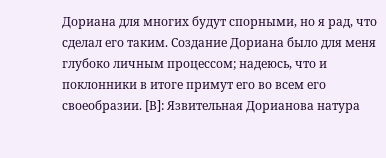Дориана для многих будут спорными, но я рад, что сделал его таким. Создание Дориана было для меня глубоко личным процессом; надеюсь, что и поклонники в итоге примут его во всем его своеобразии. [В]: Язвительная Дорианова натура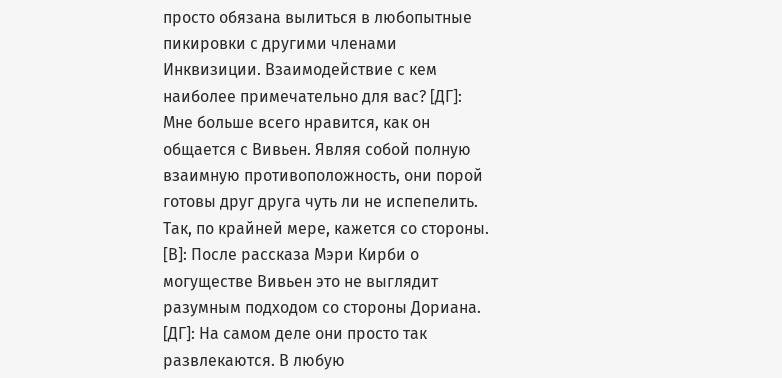просто обязана вылиться в любопытные пикировки с другими членами Инквизиции. Взаимодействие с кем наиболее примечательно для вас? [ДГ]: Мне больше всего нравится, как он общается с Вивьен. Являя собой полную взаимную противоположность, они порой готовы друг друга чуть ли не испепелить. Так, по крайней мере, кажется со стороны. [В]: После рассказа Мэри Кирби о могуществе Вивьен это не выглядит разумным подходом со стороны Дориана. [ДГ]: На самом деле они просто так развлекаются. В любую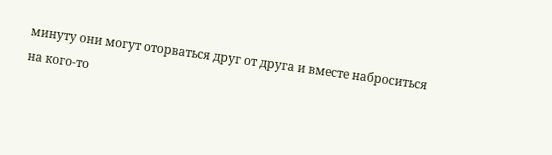минуту они могут оторваться друг от друга и вместе наброситься на кого-то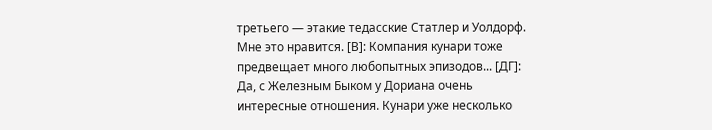третьего — этакие тедасские Статлер и Уолдорф. Мне это нравится. [В]: Компания кунари тоже предвещает много любопытных эпизодов... [ДГ]: Да, с Железным Быком у Дориана очень интересные отношения. Кунари уже несколько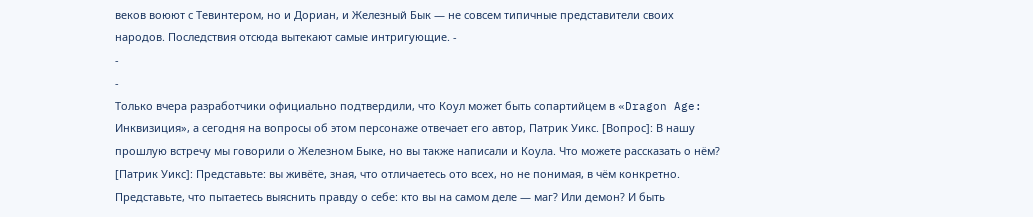веков воюют с Тевинтером, но и Дориан, и Железный Бык — не совсем типичные представители своих народов. Последствия отсюда вытекают самые интригующие. -
-
-
Только вчера разработчики официально подтвердили, что Коул может быть сопартийцем в «Dragon Age: Инквизиция», а сегодня на вопросы об этом персонаже отвечает его автор, Патрик Уикс. [Вопрос]: В нашу прошлую встречу мы говорили о Железном Быке, но вы также написали и Коула. Что можете рассказать о нём? [Патрик Уикс]: Представьте: вы живёте, зная, что отличаетесь ото всех, но не понимая, в чём конкретно. Представьте, что пытаетесь выяснить правду о себе: кто вы на самом деле — маг? Или демон? И быть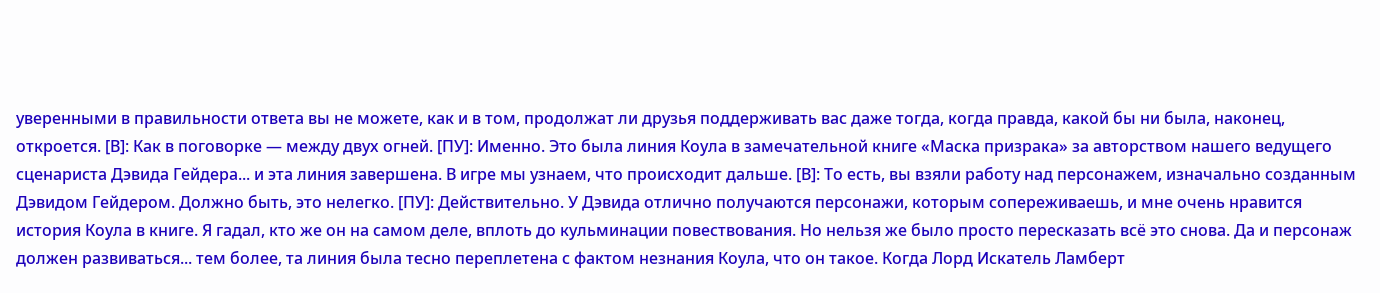уверенными в правильности ответа вы не можете, как и в том, продолжат ли друзья поддерживать вас даже тогда, когда правда, какой бы ни была, наконец, откроется. [В]: Как в поговорке — между двух огней. [ПУ]: Именно. Это была линия Коула в замечательной книге «Маска призрака» за авторством нашего ведущего сценариста Дэвида Гейдера... и эта линия завершена. В игре мы узнаем, что происходит дальше. [В]: То есть, вы взяли работу над персонажем, изначально созданным Дэвидом Гейдером. Должно быть, это нелегко. [ПУ]: Действительно. У Дэвида отлично получаются персонажи, которым сопереживаешь, и мне очень нравится история Коула в книге. Я гадал, кто же он на самом деле, вплоть до кульминации повествования. Но нельзя же было просто пересказать всё это снова. Да и персонаж должен развиваться... тем более, та линия была тесно переплетена с фактом незнания Коула, что он такое. Когда Лорд Искатель Ламберт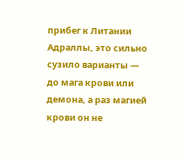прибег к Литании Адраллы, это сильно сузило варианты — до мага крови или демона, а раз магией крови он не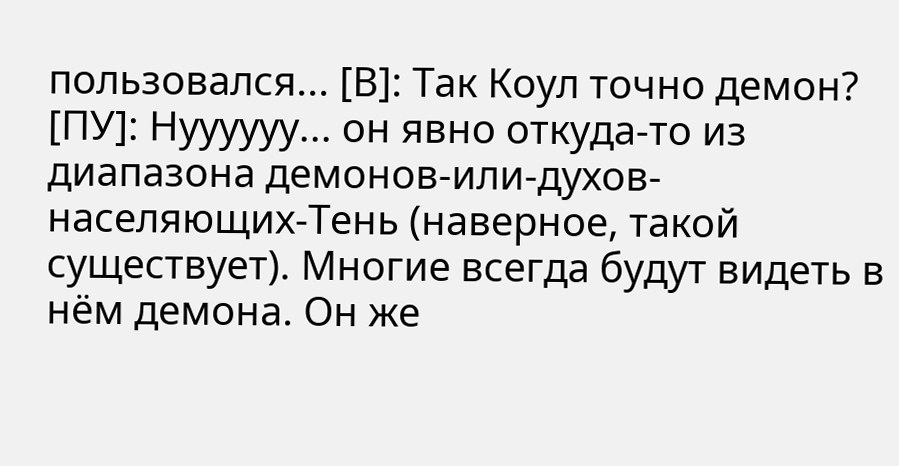пользовался... [В]: Так Коул точно демон? [ПУ]: Нуууууу... он явно откуда-то из диапазона демонов-или-духов-населяющих-Тень (наверное, такой существует). Многие всегда будут видеть в нём демона. Он же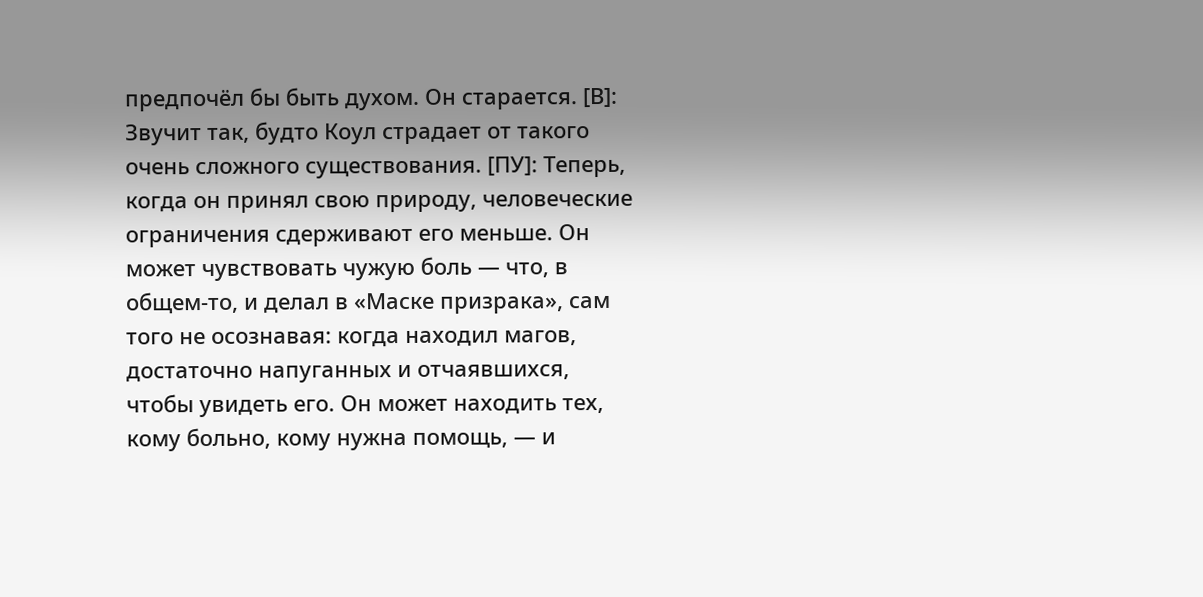предпочёл бы быть духом. Он старается. [В]: Звучит так, будто Коул страдает от такого очень сложного существования. [ПУ]: Теперь, когда он принял свою природу, человеческие ограничения сдерживают его меньше. Он может чувствовать чужую боль — что, в общем-то, и делал в «Маске призрака», сам того не осознавая: когда находил магов, достаточно напуганных и отчаявшихся, чтобы увидеть его. Он может находить тех, кому больно, кому нужна помощь, — и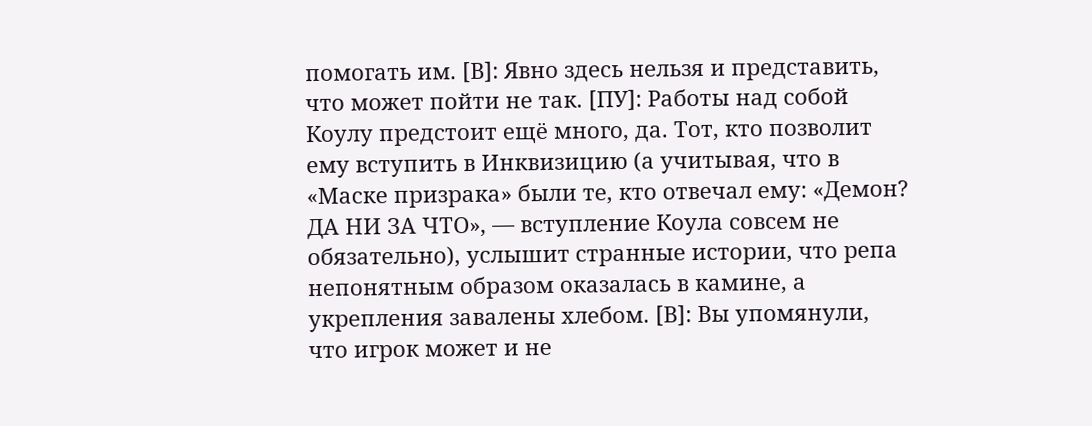помогать им. [В]: Явно здесь нельзя и представить, что может пойти не так. [ПУ]: Работы над собой Коулу предстоит ещё много, да. Тот, кто позволит ему вступить в Инквизицию (а учитывая, что в «Маске призрака» были те, кто отвечал ему: «Демон? ДА НИ ЗА ЧТО», — вступление Коула совсем не обязательно), услышит странные истории, что репа непонятным образом оказалась в камине, а укрепления завалены хлебом. [В]: Вы упомянули, что игрок может и не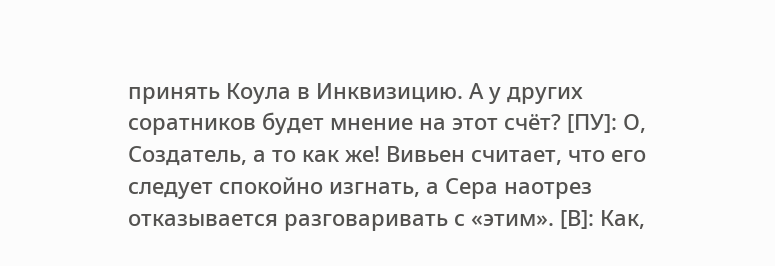принять Коула в Инквизицию. А у других соратников будет мнение на этот счёт? [ПУ]: О, Создатель, а то как же! Вивьен считает, что его следует спокойно изгнать, а Сера наотрез отказывается разговаривать с «этим». [В]: Как,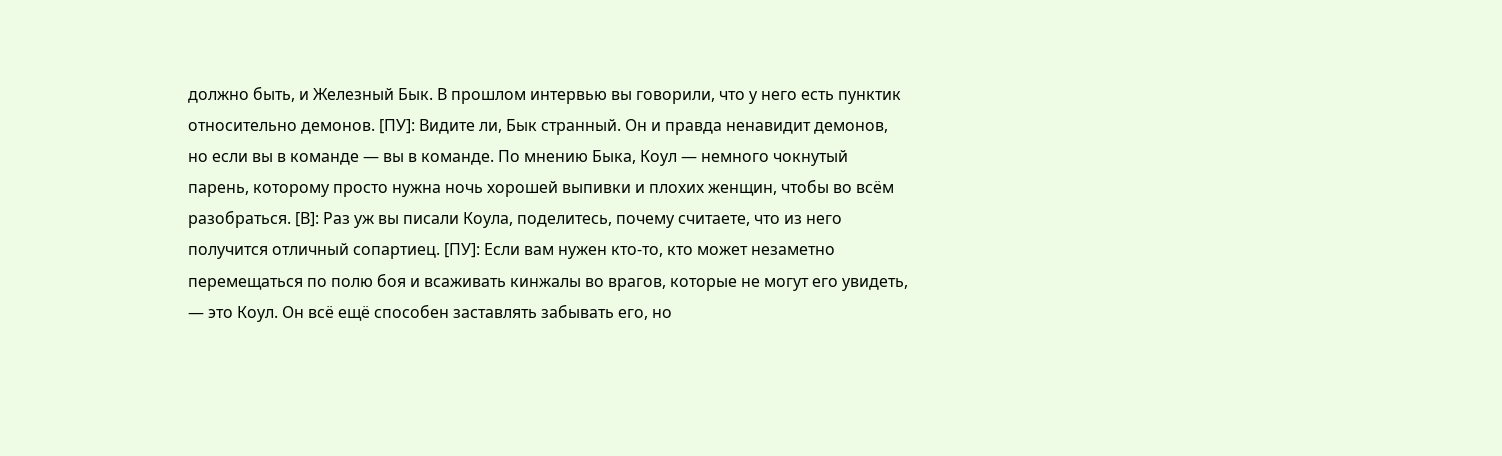должно быть, и Железный Бык. В прошлом интервью вы говорили, что у него есть пунктик относительно демонов. [ПУ]: Видите ли, Бык странный. Он и правда ненавидит демонов, но если вы в команде — вы в команде. По мнению Быка, Коул — немного чокнутый парень, которому просто нужна ночь хорошей выпивки и плохих женщин, чтобы во всём разобраться. [В]: Раз уж вы писали Коула, поделитесь, почему считаете, что из него получится отличный сопартиец. [ПУ]: Если вам нужен кто-то, кто может незаметно перемещаться по полю боя и всаживать кинжалы во врагов, которые не могут его увидеть, — это Коул. Он всё ещё способен заставлять забывать его, но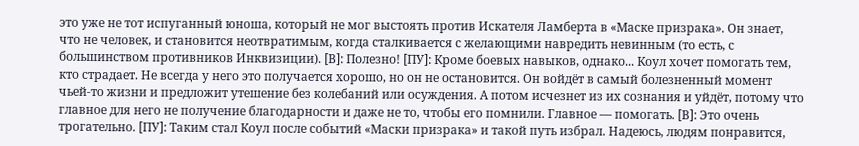это уже не тот испуганный юноша, который не мог выстоять против Искателя Ламберта в «Маске призрака». Он знает, что не человек, и становится неотвратимым, когда сталкивается с желающими навредить невинным (то есть, с большинством противников Инквизиции). [В]: Полезно! [ПУ]: Кроме боевых навыков, однако... Коул хочет помогать тем, кто страдает. Не всегда у него это получается хорошо, но он не остановится. Он войдёт в самый болезненный момент чьей-то жизни и предложит утешение без колебаний или осуждения. А потом исчезнет из их сознания и уйдёт, потому что главное для него не получение благодарности и даже не то, чтобы его помнили. Главное — помогать. [В]: Это очень трогательно. [ПУ]: Таким стал Коул после событий «Маски призрака» и такой путь избрал. Надеюсь, людям понравится,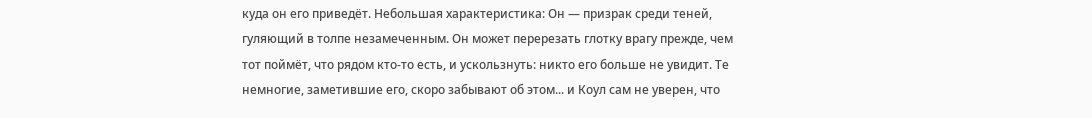куда он его приведёт. Небольшая характеристика: Он — призрак среди теней, гуляющий в толпе незамеченным. Он может перерезать глотку врагу прежде, чем тот поймёт, что рядом кто-то есть, и ускользнуть: никто его больше не увидит. Те немногие, заметившие его, скоро забывают об этом... и Коул сам не уверен, что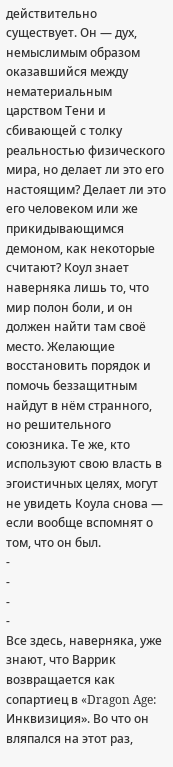действительно существует. Он — дух, немыслимым образом оказавшийся между нематериальным царством Тени и сбивающей с толку реальностью физического мира, но делает ли это его настоящим? Делает ли это его человеком или же прикидывающимся демоном, как некоторые считают? Коул знает наверняка лишь то, что мир полон боли, и он должен найти там своё место. Желающие восстановить порядок и помочь беззащитным найдут в нём странного, но решительного союзника. Те же, кто используют свою власть в эгоистичных целях, могут не увидеть Коула снова — если вообще вспомнят о том, что он был.
-
-
-
-
Все здесь, наверняка, уже знают, что Варрик возвращается как сопартиец в «Dragon Age: Инквизиция». Во что он вляпался на этот раз,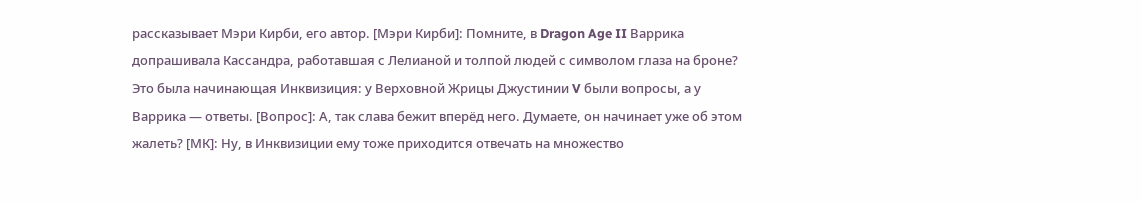рассказывает Мэри Кирби, его автор. [Мэри Кирби]: Помните, в Dragon Age II Варрика допрашивала Кассандра, работавшая с Лелианой и толпой людей с символом глаза на броне? Это была начинающая Инквизиция: у Верховной Жрицы Джустинии V были вопросы, а у Варрика — ответы. [Вопрос]: А, так слава бежит вперёд него. Думаете, он начинает уже об этом жалеть? [МК]: Ну, в Инквизиции ему тоже приходится отвечать на множество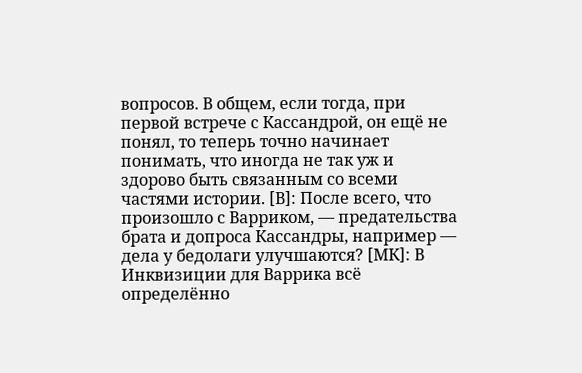вопросов. В общем, если тогда, при первой встрече с Кассандрой, он ещё не понял, то теперь точно начинает понимать, что иногда не так уж и здорово быть связанным со всеми частями истории. [В]: После всего, что произошло с Варриком, — предательства брата и допроса Кассандры, например — дела у бедолаги улучшаются? [МК]: В Инквизиции для Варрика всё определённо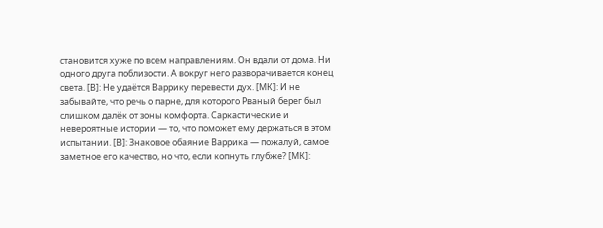становится хуже по всем направлениям. Он вдали от дома. Ни одного друга поблизости. А вокруг него разворачивается конец света. [В]: Не удаётся Варрику перевести дух. [МК]: И не забывайте, что речь о парне, для которого Рваный берег был слишком далёк от зоны комфорта. Саркастические и невероятные истории — то, что поможет ему держаться в этом испытании. [В]: Знаковое обаяние Варрика — пожалуй, самое заметное его качество, но что, если копнуть глубже? [МК]: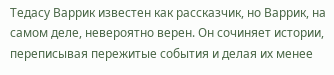Тедасу Варрик известен как рассказчик, но Варрик, на самом деле, невероятно верен. Он сочиняет истории, переписывая пережитые события и делая их менее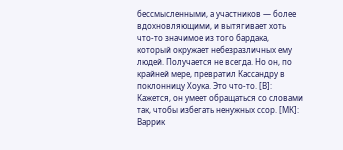бессмысленными, а участников — более вдохновляющими, и вытягивает хоть что-то значимое из того бардака, который окружает небезразличных ему людей. Получается не всегда. Но он, по крайней мере, превратил Кассандру в поклонницу Хоука. Это что-то. [В]: Кажется, он умеет обращаться со словами так, чтобы избегать ненужных ссор. [МК]: Варрик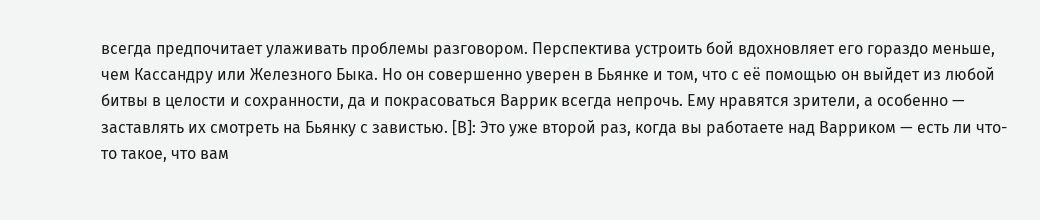всегда предпочитает улаживать проблемы разговором. Перспектива устроить бой вдохновляет его гораздо меньше, чем Кассандру или Железного Быка. Но он совершенно уверен в Бьянке и том, что с её помощью он выйдет из любой битвы в целости и сохранности, да и покрасоваться Варрик всегда непрочь. Ему нравятся зрители, а особенно — заставлять их смотреть на Бьянку с завистью. [В]: Это уже второй раз, когда вы работаете над Варриком — есть ли что-то такое, что вам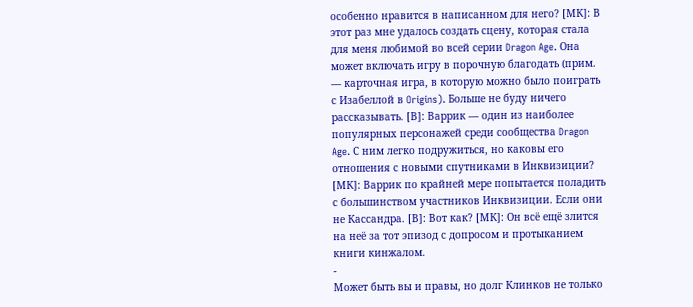особенно нравится в написанном для него? [МК]: В этот раз мне удалось создать сцену, которая стала для меня любимой во всей серии Dragon Age. Она может включать игру в порочную благодать (прим. — карточная игра, в которую можно было поиграть с Изабеллой в Origins). Больше не буду ничего рассказывать. [В]: Варрик — один из наиболее популярных персонажей среди сообщества Dragon Age. С ним легко подружиться, но каковы его отношения с новыми спутниками в Инквизиции? [МК]: Варрик по крайней мере попытается поладить с большинством участников Инквизиции. Если они не Кассандра. [В]: Вот как? [МК]: Он всё ещё злится на неё за тот эпизод с допросом и протыканием книги кинжалом.
-
Может быть вы и правы, но долг Клинков не только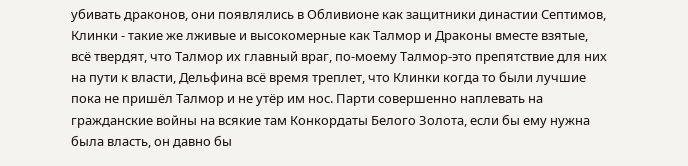убивать драконов, они появлялись в Обливионе как защитники династии Септимов, Клинки - такие же лживые и высокомерные как Талмор и Драконы вместе взятые, всё твердят, что Талмор их главный враг, по-моему Талмор-это препятствие для них на пути к власти, Дельфина всё время треплет, что Клинки когда то были лучшие пока не пришёл Талмор и не утёр им нос. Парти совершенно наплевать на гражданские войны на всякие там Конкордаты Белого Золота, если бы ему нужна была власть, он давно бы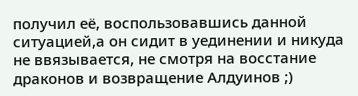получил её, воспользовавшись данной ситуацией,а он сидит в уединении и никуда не ввязывается, не смотря на восстание драконов и возвращение Алдуинов ;)